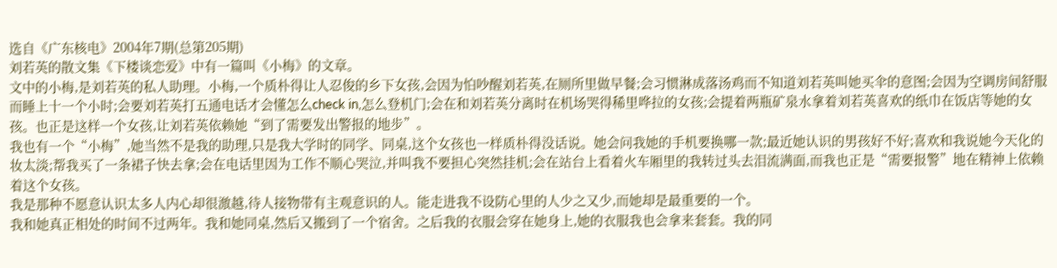选自《广东核电》2004年7期(总第205期)
刘若英的散文集《下楼谈恋爱》中有一篇叫《小梅》的文章。
文中的小梅,是刘若英的私人助理。小梅,一个质朴得让人忍俊的乡下女孩,会因为怕吵醒刘若英,在厕所里做早餐;会习惯淋成落汤鸡而不知道刘若英叫她买伞的意图;会因为空调房间舒服而睡上十一个小时;会要刘若英打五通电话才会懂怎么check in,怎么登机门;会在和刘若英分离时在机场哭得稀里哗拉的女孩;会提着两瓶矿泉水拿着刘若英喜欢的纸巾在饭店等她的女孩。也正是这样一个女孩,让刘若英依赖她“到了需要发出警报的地步”。
我也有一个“小梅”,她当然不是我的助理,只是我大学时的同学、同桌,这个女孩也一样质朴得没话说。她会问我她的手机要换哪一款;最近她认识的男孩好不好;喜欢和我说她今天化的妆太淡;帮我买了一条裙子快去拿;会在电话里因为工作不顺心哭泣,并叫我不要担心突然挂机;会在站台上看着火车厢里的我转过头去泪流满面,而我也正是“需要报警”地在精神上依赖着这个女孩。
我是那种不愿意认识太多人内心却很激越,待人接物带有主观意识的人。能走进我不设防心里的人少之又少,而她却是最重要的一个。
我和她真正相处的时间不过两年。我和她同桌,然后又搬到了一个宿舍。之后我的衣服会穿在她身上,她的衣服我也会拿来套套。我的同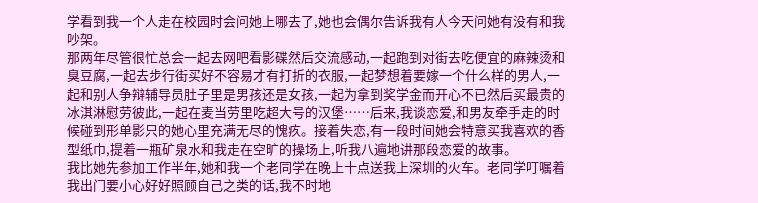学看到我一个人走在校园时会问她上哪去了,她也会偶尔告诉我有人今天问她有没有和我吵架。
那两年尽管很忙总会一起去网吧看影碟然后交流感动,一起跑到对街去吃便宜的麻辣烫和臭豆腐,一起去步行街买好不容易才有打折的衣服,一起梦想着要嫁一个什么样的男人,一起和别人争辩辅导员肚子里是男孩还是女孩,一起为拿到奖学金而开心不已然后买最贵的冰淇淋慰劳彼此,一起在麦当劳里吃超大号的汉堡……后来,我谈恋爱,和男友牵手走的时候碰到形单影只的她心里充满无尽的愧疚。接着失恋,有一段时间她会特意买我喜欢的香型纸巾,提着一瓶矿泉水和我走在空旷的操场上,听我八遍地讲那段恋爱的故事。
我比她先参加工作半年,她和我一个老同学在晚上十点送我上深圳的火车。老同学叮嘱着我出门要小心好好照顾自己之类的话,我不时地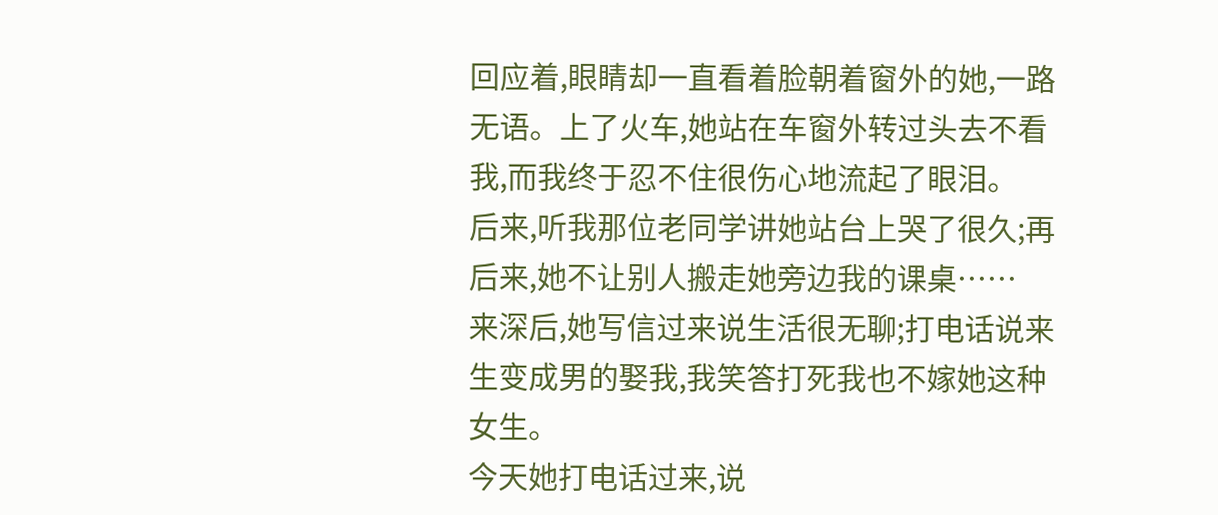回应着,眼睛却一直看着脸朝着窗外的她,一路无语。上了火车,她站在车窗外转过头去不看我,而我终于忍不住很伤心地流起了眼泪。
后来,听我那位老同学讲她站台上哭了很久;再后来,她不让别人搬走她旁边我的课桌……
来深后,她写信过来说生活很无聊;打电话说来生变成男的娶我,我笑答打死我也不嫁她这种女生。
今天她打电话过来,说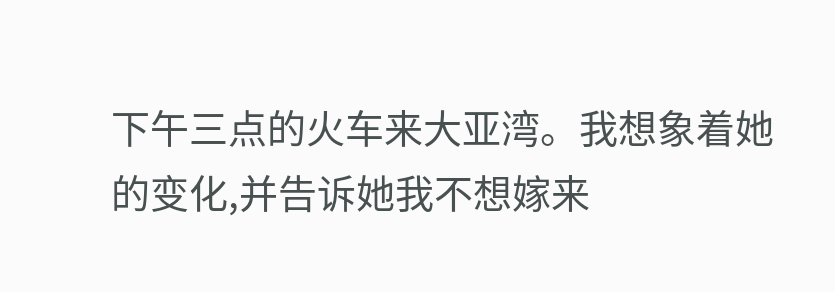下午三点的火车来大亚湾。我想象着她的变化,并告诉她我不想嫁来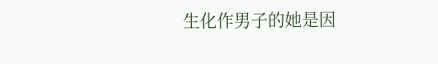生化作男子的她是因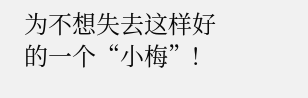为不想失去这样好的一个“小梅”!